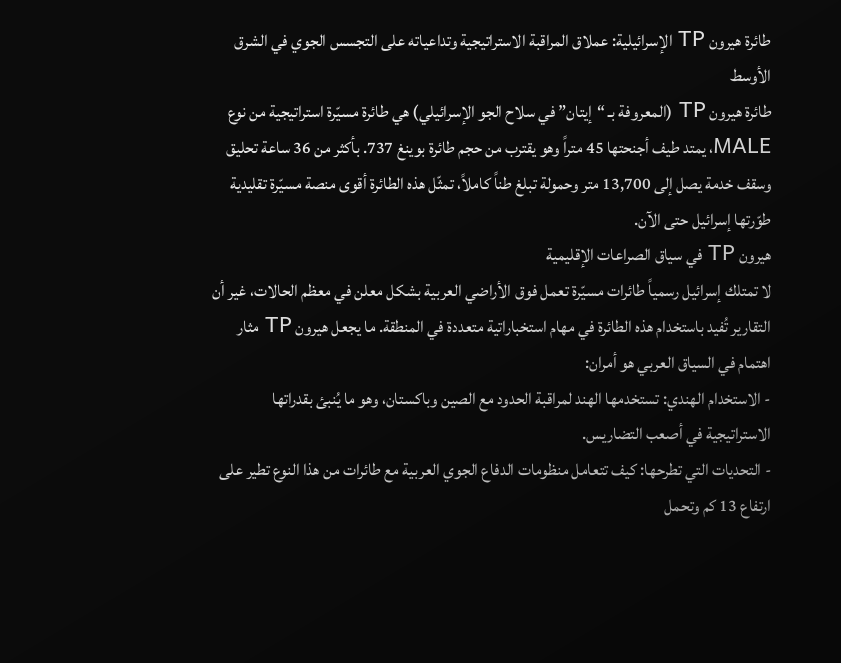طائرة هيرون TP الإسرائيلية: عملاق المراقبة الاستراتيجية وتداعياته على التجسس الجوي في الشرق الأوسط
طائرة هيرون TP (المعروفة بـ “إيتان” في سلاح الجو الإسرائيلي) هي طائرة مسيّرة استراتيجية من نوع MALE، يمتد طيف أجنحتها 45 متراً وهو يقترب من حجم طائرة بوينغ 737. بأكثر من 36 ساعة تحليق وسقف خدمة يصل إلى 13,700 متر وحمولة تبلغ طناً كاملاً، تمثّل هذه الطائرة أقوى منصة مسيّرة تقليدية طوّرتها إسرائيل حتى الآن.
هيرون TP في سياق الصراعات الإقليمية
لا تمتلك إسرائيل رسمياً طائرات مسيّرة تعمل فوق الأراضي العربية بشكل معلن في معظم الحالات، غير أن التقارير تُفيد باستخدام هذه الطائرة في مهام استخباراتية متعددة في المنطقة. ما يجعل هيرون TP مثار اهتمام في السياق العربي هو أمران:
- الاستخدام الهندي: تستخدمها الهند لمراقبة الحدود مع الصين وباكستان، وهو ما يُنبئ بقدراتها الاستراتيجية في أصعب التضاريس.
- التحديات التي تطرحها: كيف تتعامل منظومات الدفاع الجوي العربية مع طائرات من هذا النوع تطير على ارتفاع 13 كم وتحمل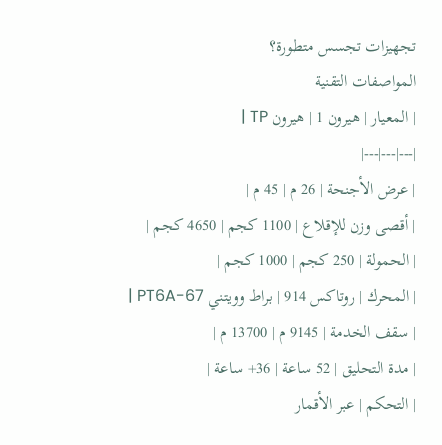تجهيزات تجسس متطورة؟
المواصفات التقنية
| المعيار | هيرون 1 | هيرون TP |
|---|---|---|
| عرض الأجنحة | 26 م | 45 م |
| أقصى وزن للإقلاع | 1100 كجم | 4650 كجم |
| الحمولة | 250 كجم | 1000 كجم |
| المحرك | روتاكس 914 | براط وويتني PT6A-67 |
| سقف الخدمة | 9145 م | 13700 م |
| مدة التحليق | 52 ساعة | 36+ ساعة |
| التحكم | عبر الأقمار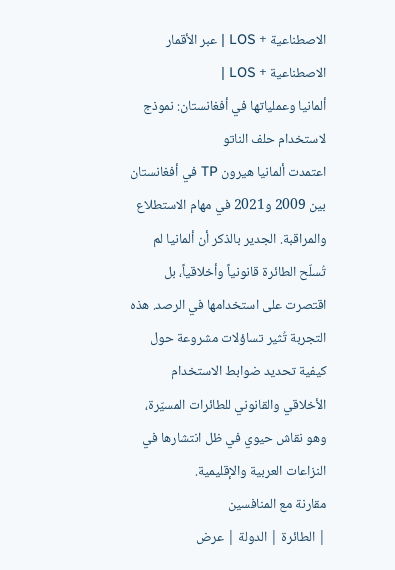الاصطناعية + LOS | عبر الأقمار الاصطناعية + LOS |
ألمانيا وعملياتها في أفغانستان: نموذج لاستخدام حلف الناتو
اعتمدت ألمانيا هيرون TP في أفغانستان بين 2009 و2021 في مهام الاستطلاع والمراقبة. الجدير بالذكر أن ألمانيا لم تُسلّح الطائرة قانونياً وأخلاقياً، بل اقتصرت على استخدامها في الرصد. هذه التجربة تُثير تساؤلات مشروعة حول كيفية تحديد ضوابط الاستخدام الأخلاقي والقانوني للطائرات المسيّرة، وهو نقاش حيوي في ظل انتشارها في النزاعات العربية والإقليمية.
مقارنة مع المنافسين
| الطائرة | الدولة | عرض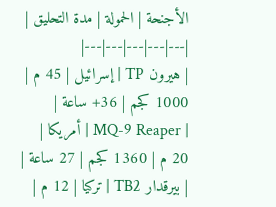الأجنحة | الحمولة | مدة التحليق |
|---|---|---|---|---|
| هيرون TP | إسرائيل | 45 م | 1000 كجم | 36+ ساعة |
| MQ-9 Reaper | أمريكا | 20 م | 1360 كجم | 27 ساعة |
| بيرقدار TB2 | تركيا | 12 م |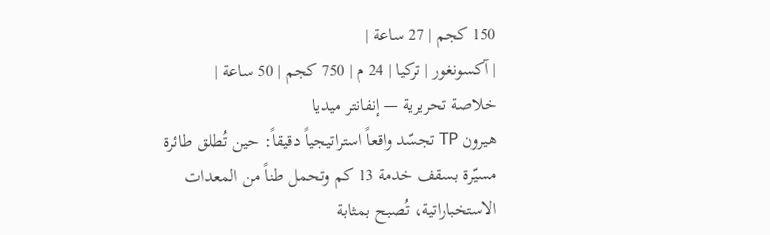150 كجم | 27 ساعة |
| آكسونغور | تركيا | 24 م | 750 كجم | 50 ساعة |
خلاصة تحريرية — إنفانتر ميديا
هيرون TP تجسّد واقعاً استراتيجياً دقيقاً: حين تُطلق طائرة مسيّرة بسقف خدمة 13 كم وتحمل طناً من المعدات الاستخباراتية، تُصبح بمثابة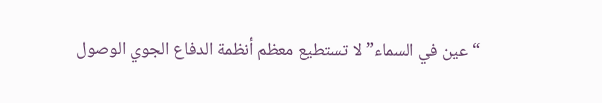“عين في السماء” لا تستطيع معظم أنظمة الدفاع الجوي الوصول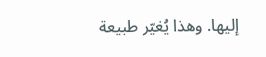إليها. وهذا يُغيّر طبيعة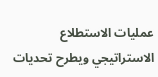عمليات الاستطلاع الاستراتيجي ويطرح تحديات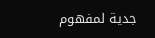جدية لمفهوم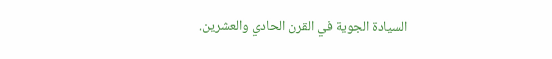السيادة الجوية في القرن الحادي والعشرين.